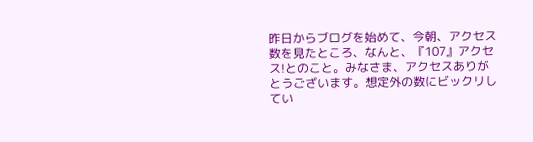昨日からブログを始めて、今朝、アクセス数を見たところ、なんと、『107』アクセス!とのこと。みなさま、アクセスありがとうございます。想定外の数にビックリしてい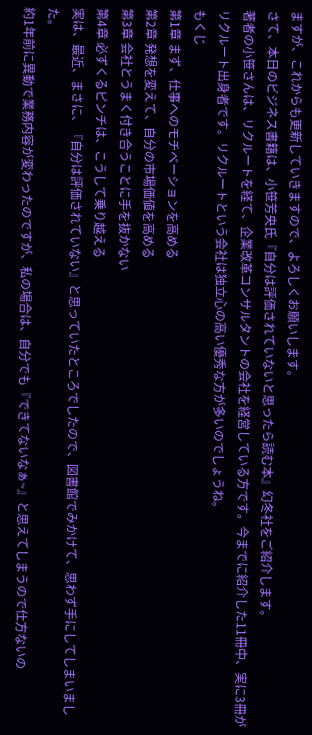ますが、これからも更新していきますので、よろしくお願いします。
さて、本日のビジネス書籍は、小笹芳央氏『自分は評価されていないと思ったら読む本』幻冬社をご紹介します。
著者の小笹さんは、リクルートを経て、企業改革コンサルタントの会社を経営している方です。今までに紹介した11冊中、実に3冊がリクルート出身者です。リクルートという会社は独立心の高い優秀な方が多いのでしょうね。
もくじ
第1章 まず、仕事へのモチベーションを高める
第2章 発想を変えて、自分の市場価値を高める
第3章 会社とうまく付き合うことに手を抜かない
第4章 必ずくるピンチは、こうして乗り越える
実は、最近、まさに、『自分は評価されていない』と思っていたところでしたので、図書館でみかけて、思わず手にしてしまいました。
約1年前に異動で業務内容が変わったのですが、私の場合は、自分でも『できてないなぁ~』と思えてしまうので仕方ないの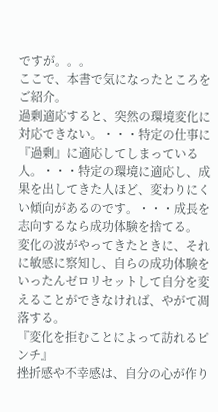ですが。。。
ここで、本書で気になったところをご紹介。
過剰適応すると、突然の環境変化に対応できない。・・・特定の仕事に『過剰』に適応してしまっている人。・・・特定の環境に適応し、成果を出してきた人ほど、変わりにくい傾向があるのです。・・・成長を志向するなら成功体験を捨てる。
変化の波がやってきたときに、それに敏感に察知し、自らの成功体験をいったんゼロリセットして自分を変えることができなければ、やがて凋落する。
『変化を拒むことによって訪れるピンチ』
挫折感や不幸感は、自分の心が作り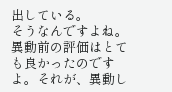出している。
そうなんですよね。
異動前の評価はとても良かったのですよ。それが、異動し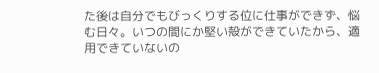た後は自分でもびっくりする位に仕事ができず、悩む日々。いつの間にか堅い殻ができていたから、適用できていないの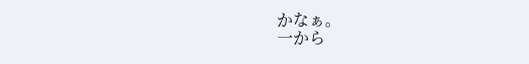かなぁ。
一から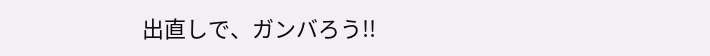出直しで、ガンバろう!!